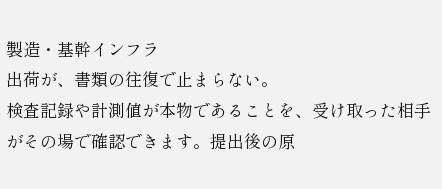製造・基幹インフラ
出荷が、書類の往復で止まらない。
検査記録や計測値が本物であることを、受け取った相手がその場で確認できます。提出後の原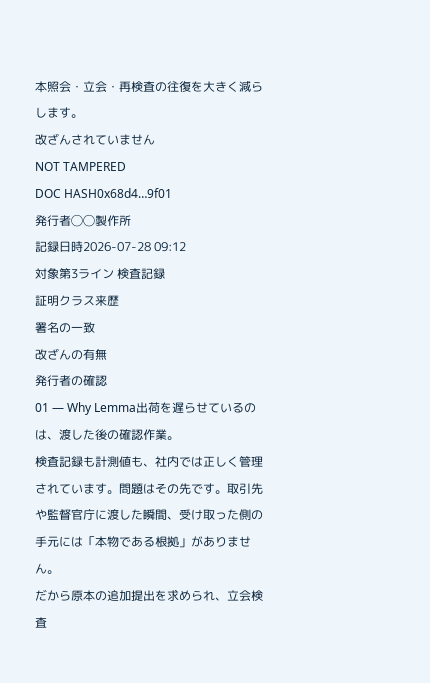本照会・立会・再検査の往復を大きく減らします。
改ざんされていません
NOT TAMPERED
DOC HASH0x68d4…9f01
発行者◯◯製作所
記録日時2026-07-28 09:12
対象第3ライン 検査記録
証明クラス来歴
署名の一致
改ざんの有無
発行者の確認
01 — Why Lemma出荷を遅らせているのは、渡した後の確認作業。
検査記録も計測値も、社内では正しく管理されています。問題はその先です。取引先や監督官庁に渡した瞬間、受け取った側の手元には「本物である根拠」がありません。
だから原本の追加提出を求められ、立会検査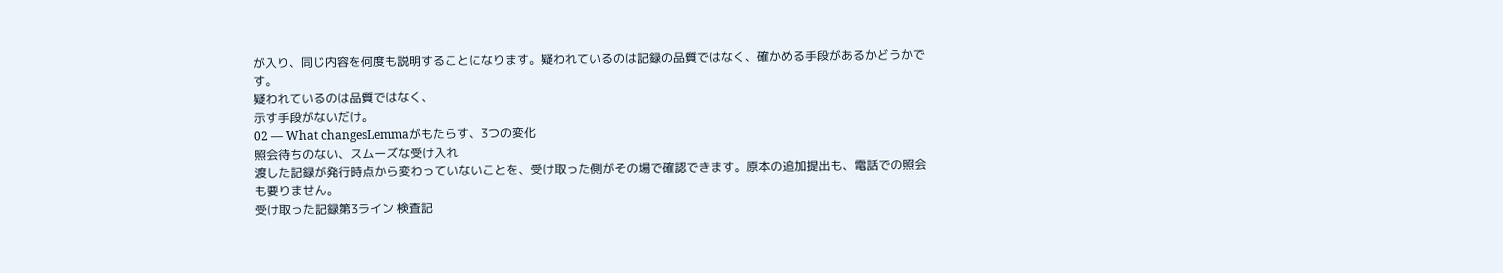が入り、同じ内容を何度も説明することになります。疑われているのは記録の品質ではなく、確かめる手段があるかどうかです。
疑われているのは品質ではなく、
示す手段がないだけ。
02 — What changesLemmaがもたらす、3つの変化
照会待ちのない、スムーズな受け入れ
渡した記録が発行時点から変わっていないことを、受け取った側がその場で確認できます。原本の追加提出も、電話での照会も要りません。
受け取った記録第3ライン 検査記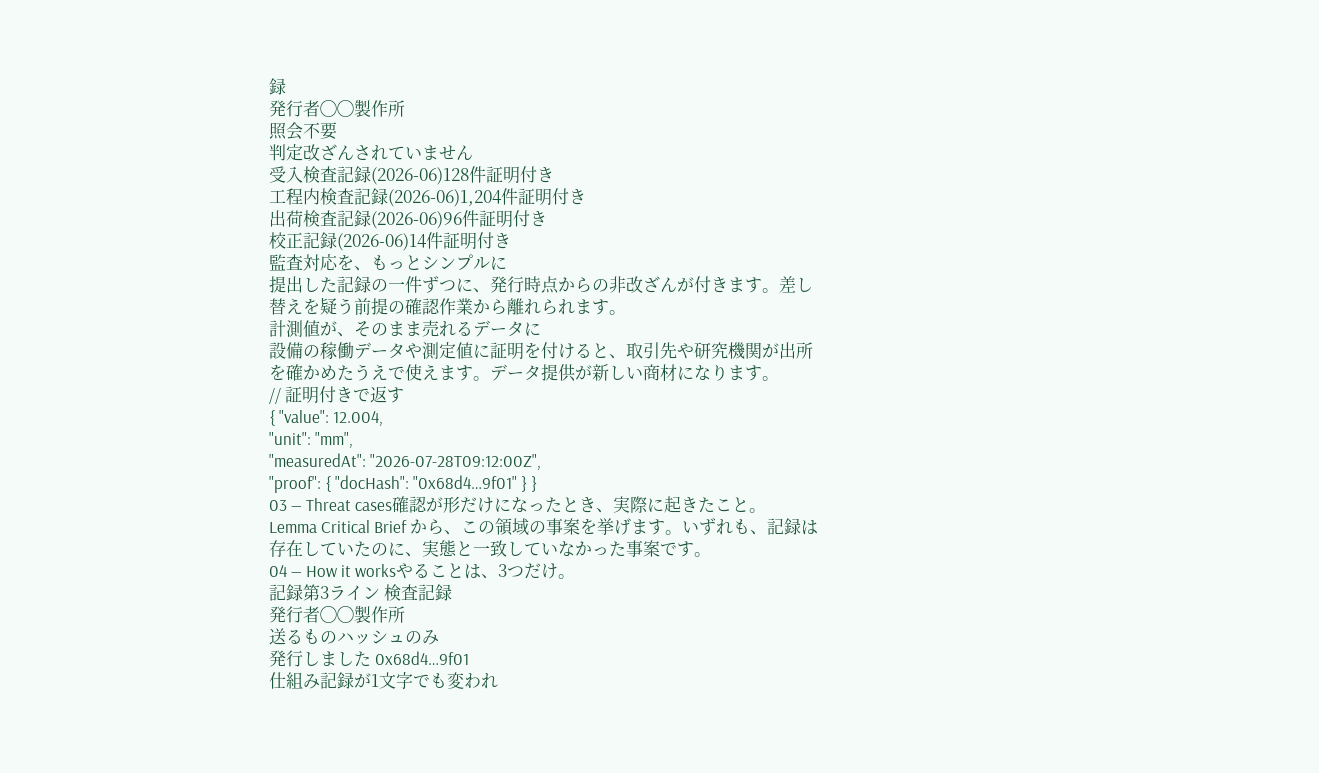録
発行者◯◯製作所
照会不要
判定改ざんされていません
受入検査記録(2026-06)128件証明付き
工程内検査記録(2026-06)1,204件証明付き
出荷検査記録(2026-06)96件証明付き
校正記録(2026-06)14件証明付き
監査対応を、もっとシンプルに
提出した記録の一件ずつに、発行時点からの非改ざんが付きます。差し替えを疑う前提の確認作業から離れられます。
計測値が、そのまま売れるデータに
設備の稼働データや測定値に証明を付けると、取引先や研究機関が出所を確かめたうえで使えます。データ提供が新しい商材になります。
// 証明付きで返す
{ "value": 12.004,
"unit": "mm",
"measuredAt": "2026-07-28T09:12:00Z",
"proof": { "docHash": "0x68d4…9f01" } }
03 — Threat cases確認が形だけになったとき、実際に起きたこと。
Lemma Critical Brief から、この領域の事案を挙げます。いずれも、記録は存在していたのに、実態と一致していなかった事案です。
04 — How it worksやることは、3つだけ。
記録第3ライン 検査記録
発行者◯◯製作所
送るものハッシュのみ
発行しました 0x68d4…9f01
仕組み記録が1文字でも変われ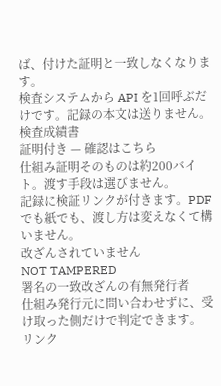ば、付けた証明と一致しなくなります。
検査システムから API を1回呼ぶだけです。記録の本文は送りません。
検査成績書
証明付き — 確認はこちら
仕組み証明そのものは約200バイト。渡す手段は選びません。
記録に検証リンクが付きます。PDF でも紙でも、渡し方は変えなくて構いません。
改ざんされていません
NOT TAMPERED
署名の一致改ざんの有無発行者
仕組み発行元に問い合わせずに、受け取った側だけで判定できます。
リンク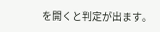を開くと判定が出ます。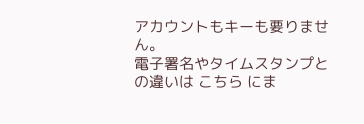アカウントもキーも要りません。
電子署名やタイムスタンプとの違いは こちら にま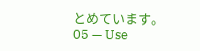とめています。
05 — Use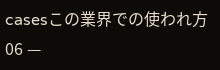casesこの業界での使われ方
06 —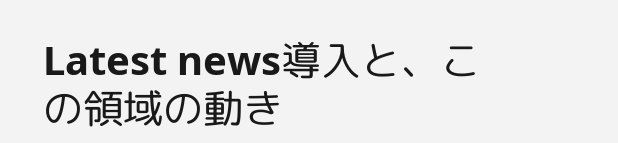Latest news導入と、この領域の動き